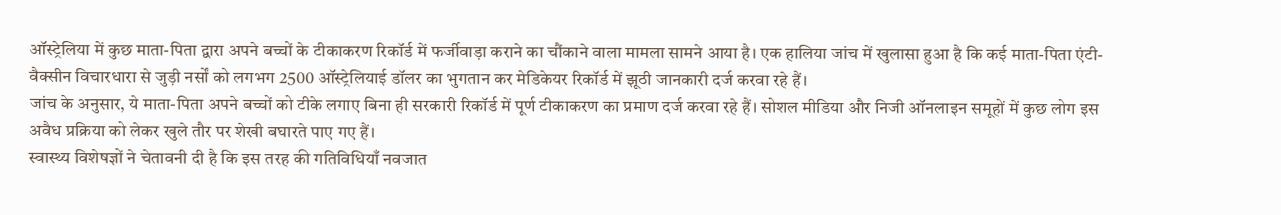ऑस्ट्रेलिया में कुछ माता-पिता द्वारा अपने बच्चों के टीकाकरण रिकॉर्ड में फर्जीवाड़ा कराने का चौंकाने वाला मामला सामने आया है। एक हालिया जांच में खुलासा हुआ है कि कई माता-पिता एंटी-वैक्सीन विचारधारा से जुड़ी नर्सों को लगभग 2500 ऑस्ट्रेलियाई डॉलर का भुगतान कर मेडिकेयर रिकॉर्ड में झूठी जानकारी दर्ज करवा रहे हैं।
जांच के अनुसार, ये माता-पिता अपने बच्चों को टीके लगाए बिना ही सरकारी रिकॉर्ड में पूर्ण टीकाकरण का प्रमाण दर्ज करवा रहे हैं। सोशल मीडिया और निजी ऑनलाइन समूहों में कुछ लोग इस अवैध प्रक्रिया को लेकर खुले तौर पर शेखी बघारते पाए गए हैं।
स्वास्थ्य विशेषज्ञों ने चेतावनी दी है कि इस तरह की गतिविधियाँ नवजात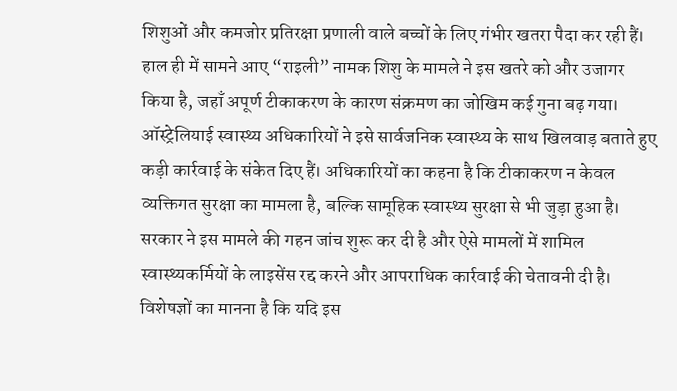शिशुओं और कमजोर प्रतिरक्षा प्रणाली वाले बच्चों के लिए गंभीर खतरा पैदा कर रही हैं। हाल ही में सामने आए “राइली” नामक शिशु के मामले ने इस खतरे को और उजागर किया है, जहाँ अपूर्ण टीकाकरण के कारण संक्रमण का जोखिम कई गुना बढ़ गया।
ऑस्ट्रेलियाई स्वास्थ्य अधिकारियों ने इसे सार्वजनिक स्वास्थ्य के साथ खिलवाड़ बताते हुए कड़ी कार्रवाई के संकेत दिए हैं। अधिकारियों का कहना है कि टीकाकरण न केवल व्यक्तिगत सुरक्षा का मामला है, बल्कि सामूहिक स्वास्थ्य सुरक्षा से भी जुड़ा हुआ है।
सरकार ने इस मामले की गहन जांच शुरू कर दी है और ऐसे मामलों में शामिल स्वास्थ्यकर्मियों के लाइसेंस रद्द करने और आपराधिक कार्रवाई की चेतावनी दी है।
विशेषज्ञों का मानना है कि यदि इस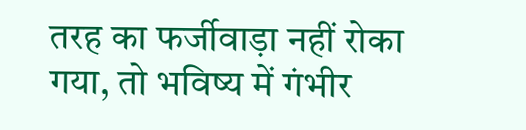तरह का फर्जीवाड़ा नहीं रोका गया, तो भविष्य में गंभीर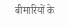बीमारियों के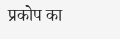प्रकोप का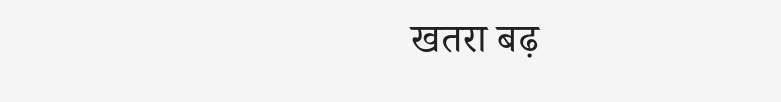खतरा बढ़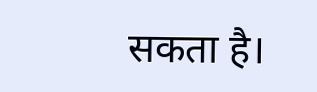सकता है।